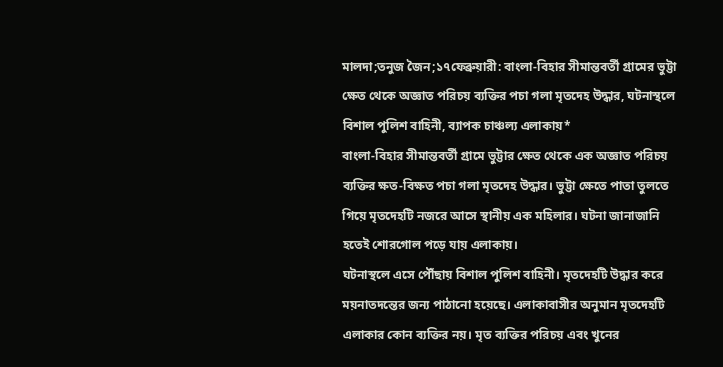মালদা;তনুজ জৈন;১৭ফেব্রুয়ারী: বাংলা-বিহার সীমান্তবর্তী গ্রামের ভুট্টা ক্ষেত থেকে অজ্ঞাত পরিচয় ব্যক্তির পচা গলা মৃতদেহ উদ্ধার, ঘটনাস্থলে বিশাল পুলিশ বাহিনী, ব্যাপক চাঞ্চল্য এলাকায়*
বাংলা-বিহার সীমান্তবর্তী গ্রামে ভুট্টার ক্ষেত থেকে এক অজ্ঞাত পরিচয় ব্যক্তির ক্ষত-বিক্ষত পচা গলা মৃতদেহ উদ্ধার। ভুট্টা ক্ষেতে পাতা তুলতে গিয়ে মৃতদেহটি নজরে আসে স্থানীয় এক মহিলার। ঘটনা জানাজানি হতেই শোরগোল পড়ে যায় এলাকায়।
ঘটনাস্থলে এসে পৌঁছায় বিশাল পুলিশ বাহিনী। মৃতদেহটি উদ্ধার করে ময়নাতদন্তের জন্য পাঠানো হয়েছে। এলাকাবাসীর অনুমান মৃতদেহটি এলাকার কোন ব্যক্তির নয়। মৃত ব্যক্তির পরিচয় এবং খুনের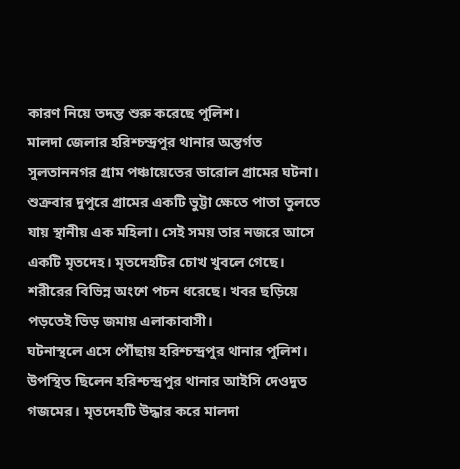কারণ নিয়ে তদন্ত শুরু করেছে পুলিশ।
মালদা জেলার হরিশ্চন্দ্রপুর থানার অন্তর্গত সুলতাননগর গ্রাম পঞ্চায়েতের ডারোল গ্রামের ঘটনা। শুক্রবার দুপুরে গ্রামের একটি ভুট্টা ক্ষেতে পাতা তুলতে যায় স্থানীয় এক মহিলা। সেই সময় তার নজরে আসে একটি মৃতদেহ। মৃতদেহটির চোখ খুবলে গেছে। শরীরের বিভিন্ন অংশে পচন ধরেছে। খবর ছড়িয়ে পড়তেই ভিড় জমায় এলাকাবাসী।
ঘটনাস্থলে এসে পৌঁছায় হরিশ্চন্দ্রপুর থানার পুলিশ। উপস্থিত ছিলেন হরিশ্চন্দ্রপুর থানার আইসি দেওদুত গজমের। মৃতদেহটি উদ্ধার করে মালদা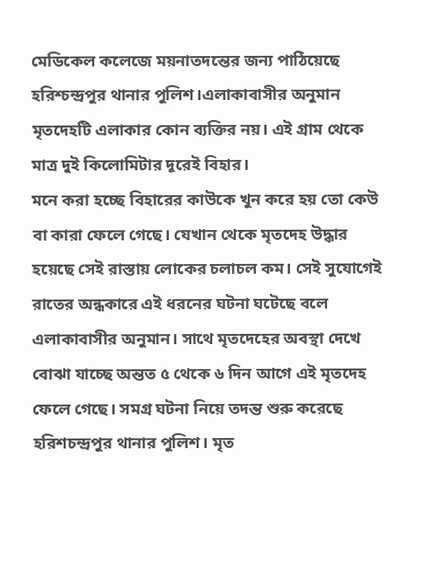মেডিকেল কলেজে ময়নাতদন্তের জন্য পাঠিয়েছে হরিশ্চন্দ্রপুর থানার পুলিশ।এলাকাবাসীর অনুমান মৃতদেহটি এলাকার কোন ব্যক্তির নয়। এই গ্রাম থেকে মাত্র দুই কিলোমিটার দূরেই বিহার।
মনে করা হচ্ছে বিহারের কাউকে খুন করে হয় তো কেউ বা কারা ফেলে গেছে। যেখান থেকে মৃতদেহ উদ্ধার হয়েছে সেই রাস্তায় লোকের চলাচল কম। সেই সুযোগেই রাতের অন্ধকারে এই ধরনের ঘটনা ঘটেছে বলে এলাকাবাসীর অনুমান। সাথে মৃতদেহের অবস্থা দেখে বোঝা যাচ্ছে অন্তত ৫ থেকে ৬ দিন আগে এই মৃতদেহ ফেলে গেছে। সমগ্র ঘটনা নিয়ে তদন্ত শুরু করেছে হরিশচন্দ্রপুর থানার পুলিশ। মৃত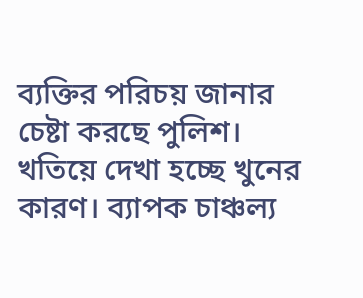ব্যক্তির পরিচয় জানার চেষ্টা করছে পুলিশ। খতিয়ে দেখা হচ্ছে খুনের কারণ। ব্যাপক চাঞ্চল্য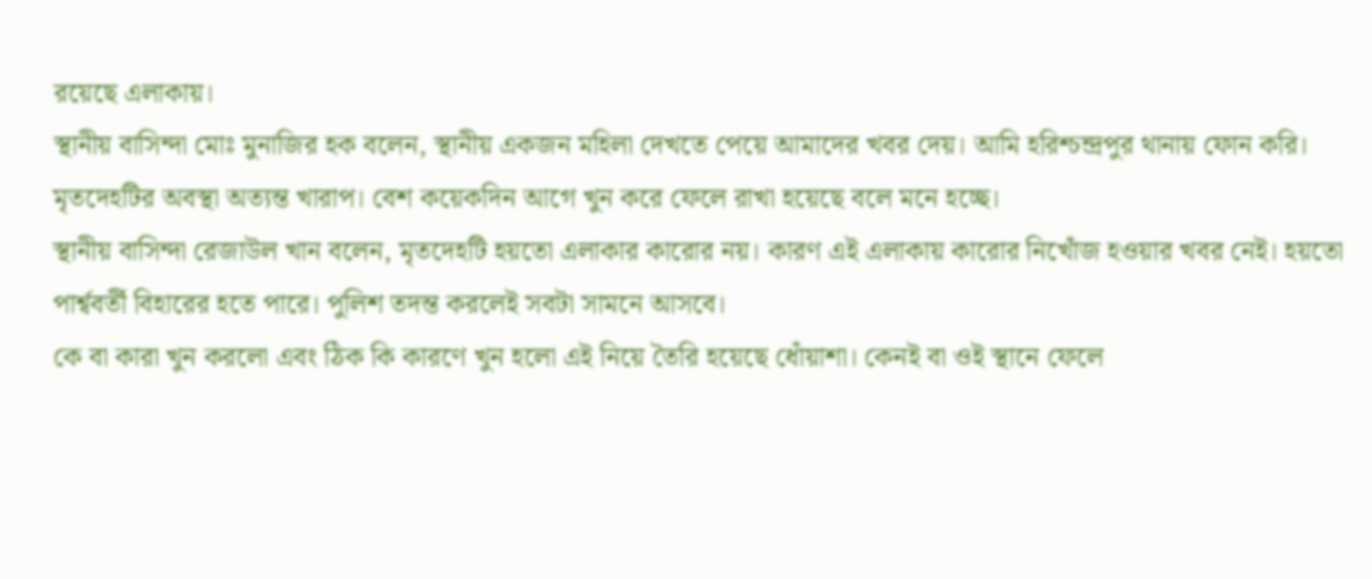রয়েছে এলাকায়।
স্থানীয় বাসিন্দা মোঃ মুনাজির হক বলেন, স্থানীয় একজন মহিলা দেখতে পেয়ে আমাদের খবর দেয়। আমি হরিশ্চন্দ্রপুর থানায় ফোন করি। মৃতদেহটির অবস্থা অত্যন্ত খারাপ। বেশ কয়েকদিন আগে খুন করে ফেলে রাখা হয়েছে বলে মনে হচ্ছে।
স্থানীয় বাসিন্দা রেজাউল খান বলেন, মৃতদেহটি হয়তো এলাকার কারোর নয়। কারণ এই এলাকায় কারোর নিখোঁজ হওয়ার খবর নেই। হয়তো পার্শ্ববর্তী বিহারের হতে পারে। পুলিশ তদন্ত করলেই সবটা সামনে আসবে।
কে বা কারা খুন করলো এবং ঠিক কি কারণে খুন হলো এই নিয়ে তৈরি হয়েছে ধোঁয়াশা। কেনই বা ওই স্থানে ফেলে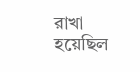রাখা হয়েছিল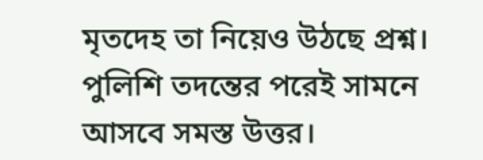মৃতদেহ তা নিয়েও উঠছে প্রশ্ন। পুলিশি তদন্তের পরেই সামনে আসবে সমস্ত উত্তর।